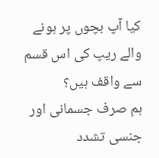کیا آپ بچوں پر ہونے والے ریپ کی اس قسم سے واقف ہیں؟
ہم صرف جسمانی اور جنسی تشدد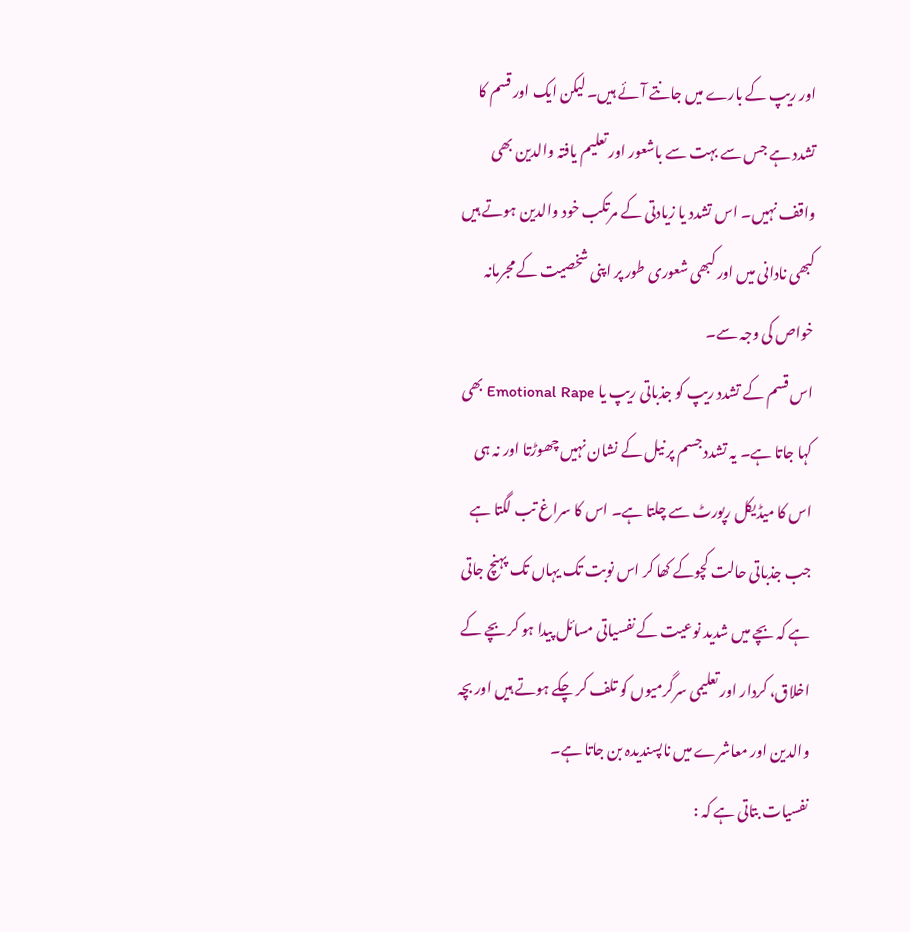اور ریپ کے بارے میں جانتے آئے ہیں۔ لیکن ایک اور قسم کا تشدد ہے جس سے بہت سے باشعور اور تعلیم یافتہ والدین بھی واقف نہیں۔ اس تشدد یا زیادتی کے مرتکب خود والدین ہوتے ہیں کبھی نادانی میں اور کبھی شعوری طور پر اپنی شخصیت کے مجرمانہ خواص کی وجہ سے۔
اس قسم کے تشدد ریپ کو جذباتی ریپ یا Emotional Rape بھی کہا جاتا ہے۔ یہ تشدد جسم پر نیل کے نشان نہیں چھوڑتا اور نہ ہی اس کا میڈیکل رپورٹ سے چلتا ہے۔ اس کا سراغ تب لگتا ہے جب جذباتی حالت کچوکے کھا کر اس نوبت تک یہاں تک پہنچ جاتی ہے کہ بچے میں شدید نوعیت کے نفسیاتی مسائل پیدا ہو کر بچے کے اخلاق، کردار اور تعلیمی سرگرمیوں کو تلف کر چکے ہوتے ہیں اور بچہ والدین اور معاشرے میں ناپسندیدہ بن جاتا ہے۔
نفسیات بتاتی ہے کہ :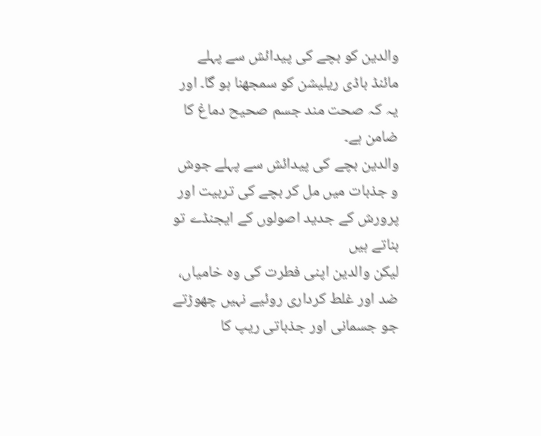والدین کو بچے کی پیدائش سے پہلے مائنڈ باڈی ریلیشن کو سمجھنا ہو گا۔ اور یہ کہ صحت مند جسم صحیح دماغ کا ضامن ہے۔
والدین بچے کی پیدائش سے پہلے جوش و جذبات میں مل کر بچے کی تربیت اور پرورش کے جدید اصولوں کے ایجنڈے تو بناتے ہیں
لیکن والدین اپنی فطرت کی وہ خامیاں، ضد اور غلط کرداری روئیے نہیں چھوڑتے جو جسمانی اور جذباتی ریپ کا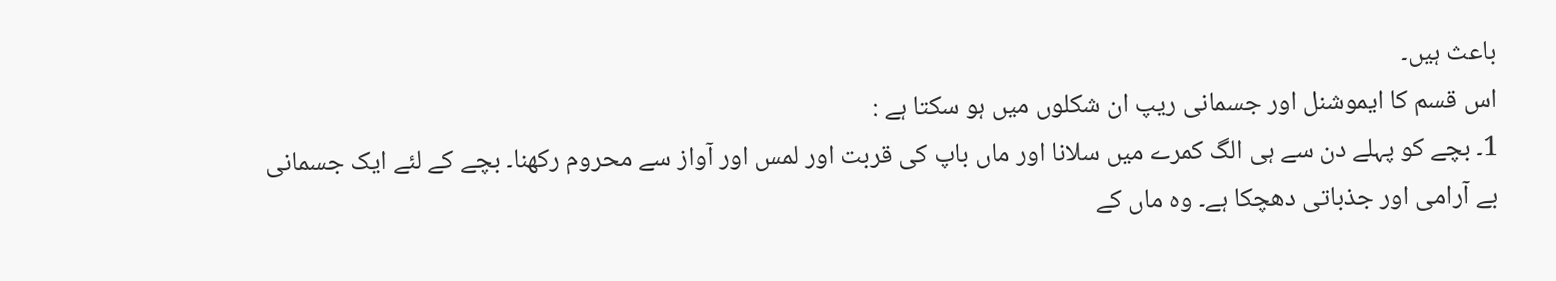باعث ہیں۔
اس قسم کا ایموشنل اور جسمانی ریپ ان شکلوں میں ہو سکتا ہے :
1۔ بچے کو پہلے دن سے ہی الگ کمرے میں سلانا اور ماں باپ کی قربت اور لمس اور آواز سے محروم رکھنا۔ بچے کے لئے ایک جسمانی بے آرامی اور جذباتی دھچکا ہے۔ وہ ماں کے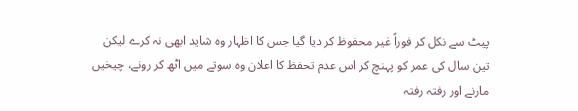پیٹ سے نکل کر فوراً غیر محفوظ کر دیا گیا جس کا اظہار وہ شاید ابھی نہ کرے لیکن تین سال کی عمر کو پہنچ کر اس عدم تحفظ کا اعلان وہ سوتے میں اٹھ کر رونے، چیخیں مارنے اور رفتہ رفتہ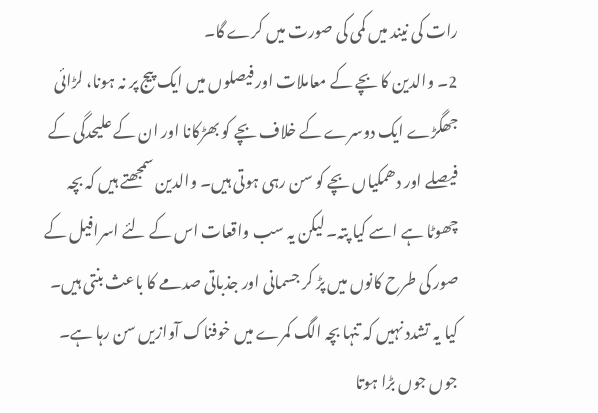رات کی نیند میں کمی کی صورت میں کرے گا۔
2۔ والدین کا بچے کے معاملات اور فیصلوں میں ایک پیج پر نہ ہونا، لڑائی جھگڑے ایک دوسرے کے خلاف بچے کو بھڑکانا اور ان کے علیحدگی کے فیصلے اور دھمکیاں بچے کو سن رہی ہوتی ہیں۔ والدین سمجھتے ہیں کہ بچہ چھوٹا ہے اسے کیا پتہ۔ لیکن یہ سب واقعات اس کے لئے اسرافیل کے صور کی طرح کانوں میں پڑ کر جسمانی اور جذباتی صدمے کا باعث بنتی ہیں۔ کیا یہ تشدد نہیں کہ تنہا بچہ الگ کمرے میں خوفناک آوازیں سن رہا ہے۔ جوں جوں بڑا ہوتا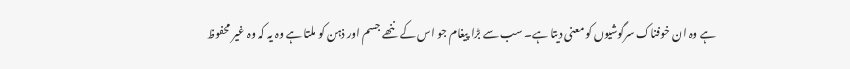ہے وہ ان خوفناک سرگوشیوں کو معنی دیتا ہے۔ سب سے بڑا پیغام جو اس کے ننھے جسم اور ذہن کو ملتا ہے وہ یہ کہ وہ غیر محفوظ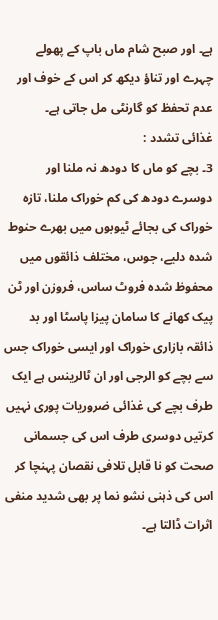ہے۔ اور صبح شام ماں باپ کے پھولے چہرے اور تناؤ دیکھ کر اس کے خوف اور عدم تحفظ کو گارنٹی مل جاتی ہے۔
غذائی تشدد :
3۔ بچے کو ماں کا دودھ نہ ملنا اور دوسرے دودھ کی کم خوراک ملنا، تازہ خوراک کی بجائے ٹیوبوں میں بھرے حنوط شدہ دلیے، جوس، مختلف ذائقوں میں محفوظ شدہ فروٹ ساس، فروزن اور ٹن پیک کھانے کا سامان پیزا پاسٹا اور بد ذائقہ بازاری خوراک اور ایسی خوراک جس سے بچے کو الرجی اور ان ٹالرینس ہے ایک طرف بچے کی غذائی ضروریات پوری نہیں کرتیں دوسری طرف اس کی جسمانی صحت کو نا قابل تلافی نقصان پہنچا کر اس کی ذہنی نشو نما پر بھی شدید منفی اثرات ڈالتا ہے۔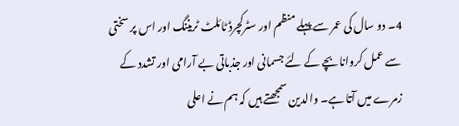4۔ دو سال کی عمر سے پہلے منظم اور سٹرکچرڈ ٹائلٹ ٹریننگ اور اس پر سختی سے عمل کروانا بچے کے لئے جسمانی اور جذباتی بے آرامی اور تشدد کے زمرے میں آتا ہے۔ والدین سمجھتے ہیں کہ ہم نے اعلی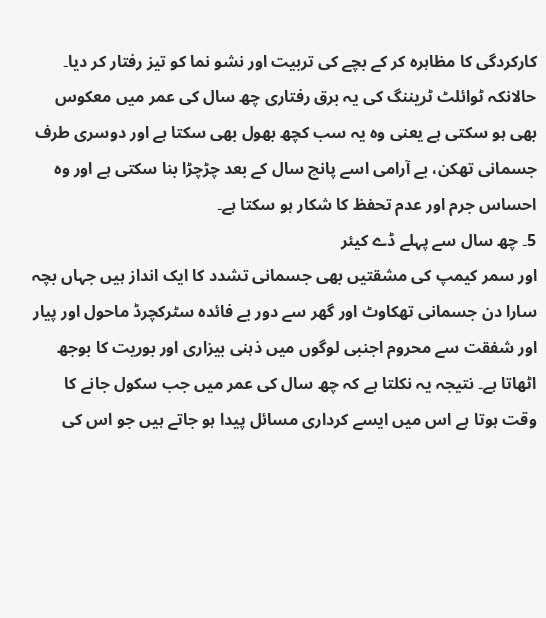کارکردگی کا مظاہرہ کر کے بچے کی تربیت اور نشو نما کو تیز رفتار کر دیا۔ حالانکہ ٹوائلٹ ٹریننگ کی یہ برق رفتاری چھ سال کی عمر میں معکوس بھی ہو سکتی ہے یعنی وہ یہ سب کچھ بھول بھی سکتا ہے اور دوسری طرف جسمانی تھکن، بے آرامی اسے پانچ سال کے بعد چڑچڑا بنا سکتی ہے اور وہ احساس جرم اور عدم تحفظ کا شکار ہو سکتا ہے۔
5۔ چھ سال سے پہلے ڈے کیئر
اور سمر کیمپ کی مشقتیں بھی جسمانی تشدد کا ایک انداز ہیں جہاں بچہ سارا دن جسمانی تھکاوٹ اور گھر سے دور بے فائدہ سٹرکچرڈ ماحول اور پیار اور شفقت سے محروم اجنبی لوگوں میں ذہنی بیزاری اور بوریت کا بوجھ اٹھاتا ہے۔ نتیجہ یہ نکلتا ہے کہ چھ سال کی عمر میں جب سکول جانے کا وقت ہوتا ہے اس میں ایسے کرداری مسائل پیدا ہو جاتے ہیں جو اس کی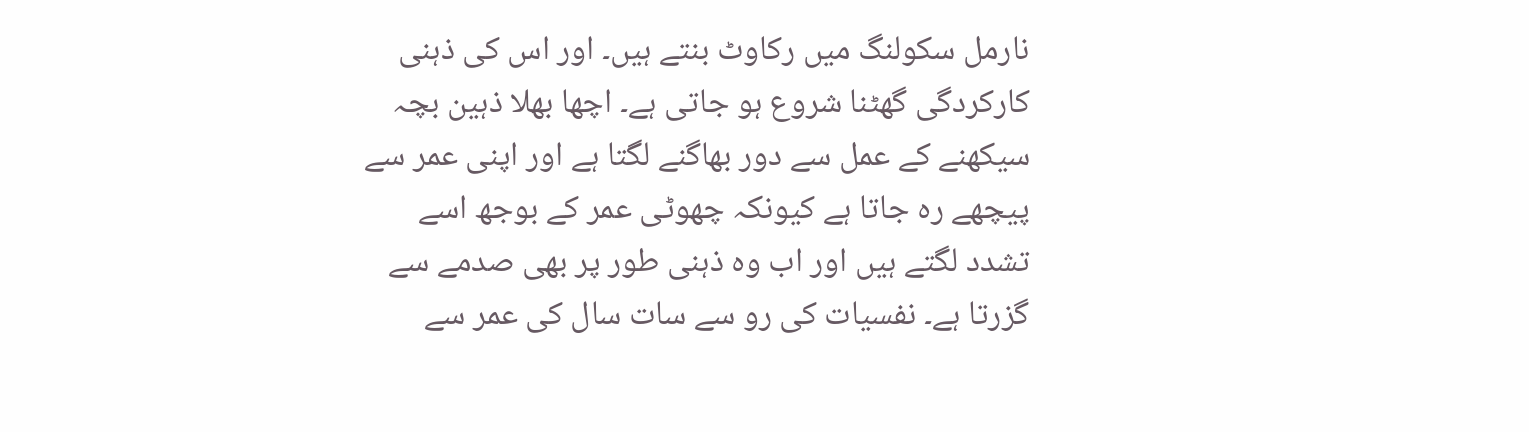نارمل سکولنگ میں رکاوٹ بنتے ہیں۔ اور اس کی ذہنی کارکردگی گھٹنا شروع ہو جاتی ہے۔ اچھا بھلا ذہین بچہ سیکھنے کے عمل سے دور بھاگنے لگتا ہے اور اپنی عمر سے پیچھے رہ جاتا ہے کیونکہ چھوٹی عمر کے بوجھ اسے تشدد لگتے ہیں اور اب وہ ذہنی طور پر بھی صدمے سے گزرتا ہے۔ نفسیات کی رو سے سات سال کی عمر سے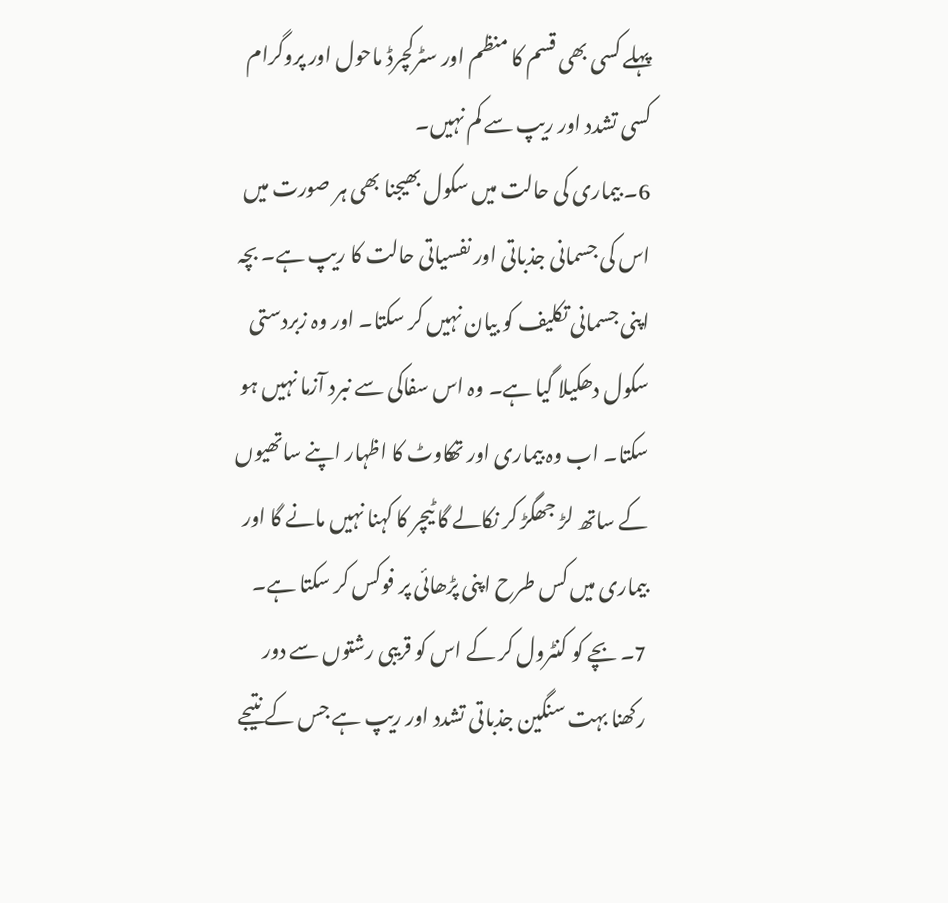پہلے کسی بھی قسم کا منظم اور سٹرکچرڈ ماحول اور پروگرام کسی تشدد اور ریپ سے کم نہیں۔
6۔ بیماری کی حالت میں سکول بھیجنا بھی ہر صورت میں اس کی جسمانی جذباتی اور نفسیاتی حالت کا ریپ ہے۔ بچہ اپنی جسمانی تکلیف کو بیان نہیں کر سکتا۔ اور وہ زبردستی سکول دھکیلا گیا ہے۔ وہ اس سفاکی سے نبرد آزما نہیں ہو سکتا۔ اب وہ بیماری اور تھکاوٹ کا اظہار اپنے ساتھیوں کے ساتھ لڑ جھگڑ کر نکالے گا ٹیچر کا کہنا نہیں مانے گا اور بیماری میں کس طرح اپنی پڑھائی پر فوکس کر سکتا ہے۔
7۔ بچے کو کنٹرول کر کے اس کو قریبی رشتوں سے دور رکھنا بہت سنگین جذباتی تشدد اور ریپ ہے جس کے نتیجے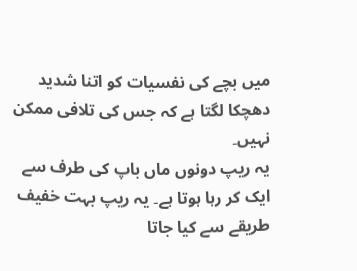میں بچے کی نفسیات کو اتنا شدید دھچکا لگتا ہے کہ جس کی تلافی ممکن نہیں۔
یہ ریپ دونوں ماں باپ کی طرف سے ایک کر رہا ہوتا ہے۔ یہ ریپ بہت خفیف طریقے سے کیا جاتا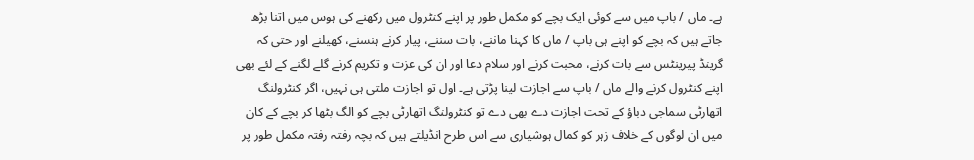ہے۔ ماں / باپ میں سے کوئی ایک بچے کو مکمل طور پر اپنے کنٹرول میں رکھنے کی ہوس میں اتنا بڑھ جاتے ہیں کہ بچے کو اپنے ہی باپ / ماں کا کہنا ماننے، بات سننے، پیار کرنے ہنسنے، کھیلنے اور حتی کہ گرینڈ پیرینٹس سے بات کرنے، محبت کرنے اور سلام دعا اور ان کی عزت و تکریم کرنے گلے لگنے کے لئے بھی اپنے کنٹرول کرنے والے ماں / باپ سے اجازت لینا پڑتی ہے۔ اول تو اجازت ملتی ہی نہیں، اگر کنٹرولنگ اتھارٹی سماجی دباؤ کے تحت اجازت دے بھی دے تو کنٹرولنگ اتھارٹی بچے کو الگ بٹھا کر بچے کے کان میں ان لوگوں کے خلاف زہر کو کمال ہوشیاری سے اس طرح انڈیلتے ہیں کہ بچہ رفتہ رفتہ مکمل طور پر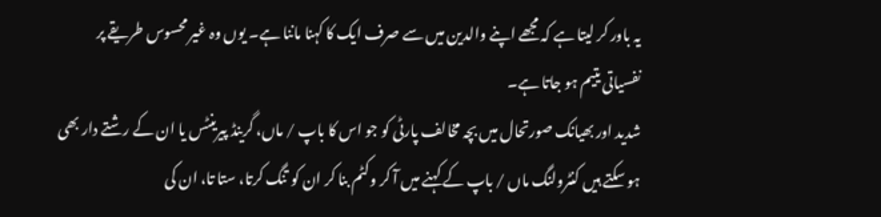یہ باور کر لیتا ہے کہ مجھے اپنے والدین میں سے صرف ایک کا کہنا ماننا ہے۔ یوں وہ غیر محسوس طریقے پر نفسیاتی یتیم ہو جاتا ہے۔
شدید اور بھیانک صورتحال میں بچہ مخالف پارٹی کو جو اس کا باپ / ماں، گرینڈ پیرینٹس یا ان کے رشتے دار بھی ہو سکتے ہیں کنٹرولنگ ماں / باپ کے کہنے میں آ کر وکٹم بنا کر ان کو تنگ کرتا، ستا تا، ان کی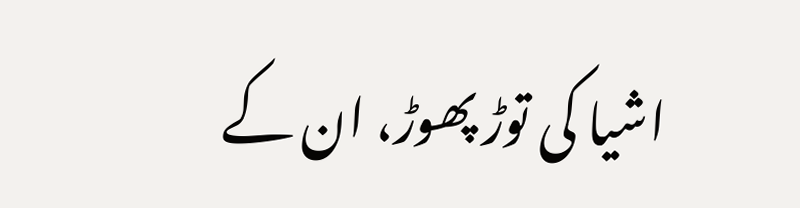اشیا کی توڑ پھوڑ، ان کے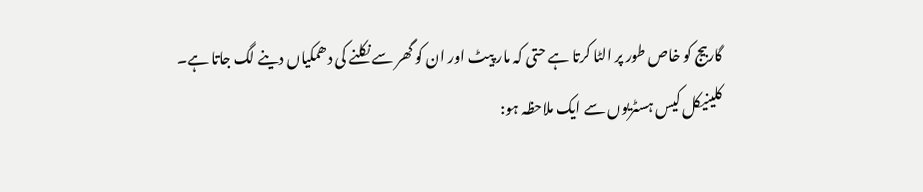گاربیج کو خاص طور پر الٹا کرتا ہے حتی کہ مار پیٹ اور ان کو گھر سے نکلنے کی دھمکیاں دینے لگ جاتا ہے۔
کلینیکل کیس ہسٹریوں سے ایک ملاحظہ ہو: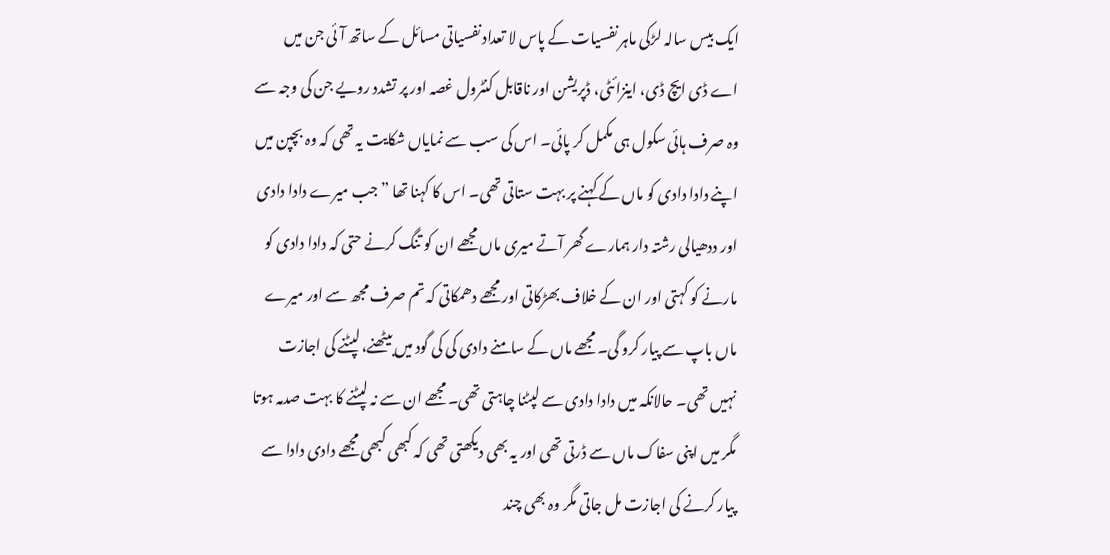ایک بیس سالہ لڑکی ماہر نفسیات کے پاس لا تعداد نفسیاتی مسائل کے ساتھ آئی جن میں اے ڈی ایچ ڈی، اینزائٹی، ڈپریشن اور ناقابل کنٹرول غصہ اور پر تشدد رویے جن کی وجہ سے وہ صرف ہائی سکول ہی مکمل کر پائی۔ اس کی سب سے نمایاں شکایت یہ تھی کہ وہ بچپن میں اپنے دادا دادی کو ماں کے کہنے پر بہت ستاتی تھی۔ اس کا کہنا تھا ”جب میرے دادا دادی اور ددھیالی رشتہ دار ہمارے گھر آتے میری ماں مجھے ان کو تنگ کرنے حتی کہ دادا دادی کو مارنے کو کہتی اور ان کے خلاف بھڑکاتی اور مجھے دھمکاتی کہ تم صرف مجھ سے اور میرے ماں باپ سے پیار کرو گی۔ مجھے ماں کے سامنے دادی کی کی گود میں بیٹھنے، لپٹنے کی اجازت نہیں تھی۔ حالانکہ میں دادا دادی سے لپٹنا چاہتی تھی۔ مجھے ان سے نہ لپٹنے کا بہت صدمہ ہوتا مگر میں اپنی سفاک ماں سے ڈرتی تھی اور یہ بھی دیکھتی تھی کہ کبھی کبھی مجھے دادی دادا سے پیار کرنے کی اجازت مل جاتی مگر وہ بھی چند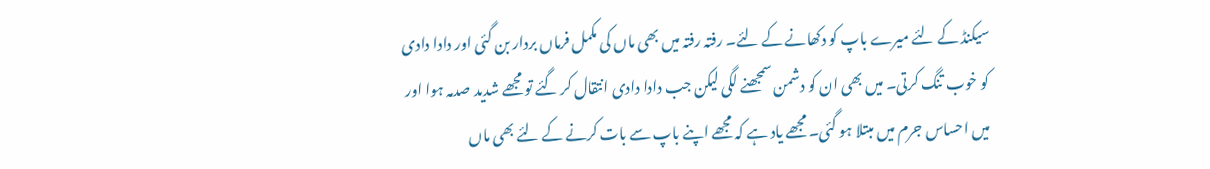سیکنڈ کے لئے میرے باپ کو دکھانے کے لئے۔ رفتہ رفتہ میں بھی ماں کی مکمل فرماں بردار بن گئی اور دادا دادی کو خوب تنگ کرتی۔ میں بھی ان کو دشمن سمجھنے لگی لیکن جب دادا دادی انتقال کر گئے تو مجھے شدید صدمہ ہوا اور میں احساس جرم میں مبتلا ہو گئی۔ مجھے یاد ہے کہ مجھے اپنے باپ سے بات کرنے کے لئے بھی ماں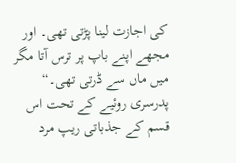کی اجازت لینا پڑتی تھی۔ اور مجھے اپنے باپ پر ترس آتا مگر میں ماں سے ڈرتی تھی۔“
پدرسری روئیے کے تحت اس قسم کے جذباتی ریپ مرد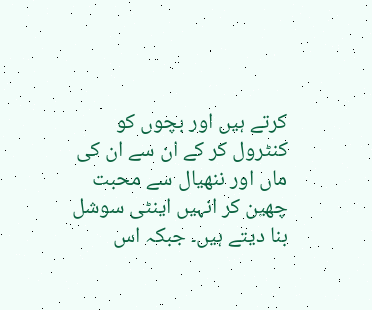کرتے ہیں اور بچوں کو کنٹرول کر کے ان سے ان کی ماں اور ننھیال سے محبت چھین کر انہیں اینٹی سوشل بنا دیتے ہیں۔ جبکہ اس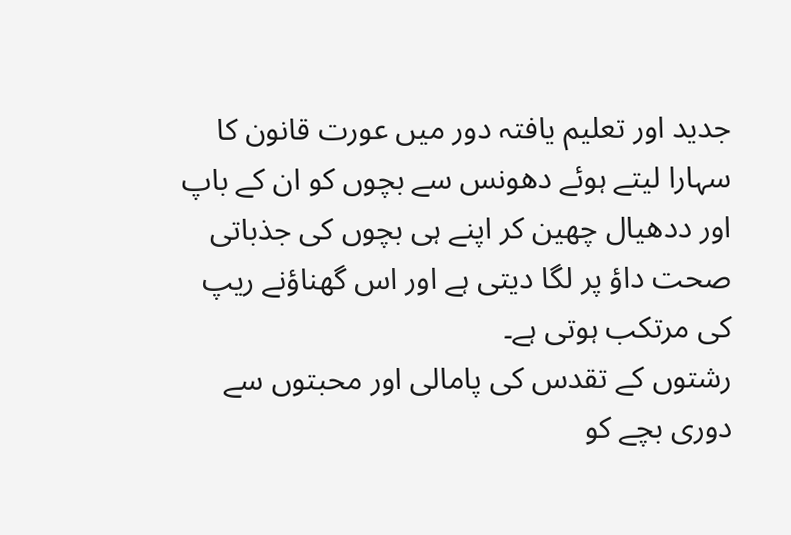جدید اور تعلیم یافتہ دور میں عورت قانون کا سہارا لیتے ہوئے دھونس سے بچوں کو ان کے باپ اور ددھیال چھین کر اپنے ہی بچوں کی جذباتی صحت داؤ پر لگا دیتی ہے اور اس گھناؤنے ریپ کی مرتکب ہوتی ہے۔
رشتوں کے تقدس کی پامالی اور محبتوں سے دوری بچے کو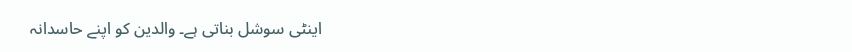اینٹی سوشل بناتی ہے۔ والدین کو اپنے حاسدانہ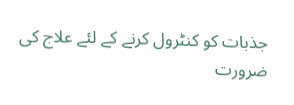جذبات کو کنٹرول کرنے کے لئے علاج کی ضرورت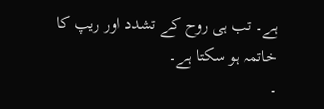ہے۔ تب ہی روح کے تشدد اور ریپ کا خاتمہ ہو سکتا ہے۔
۔